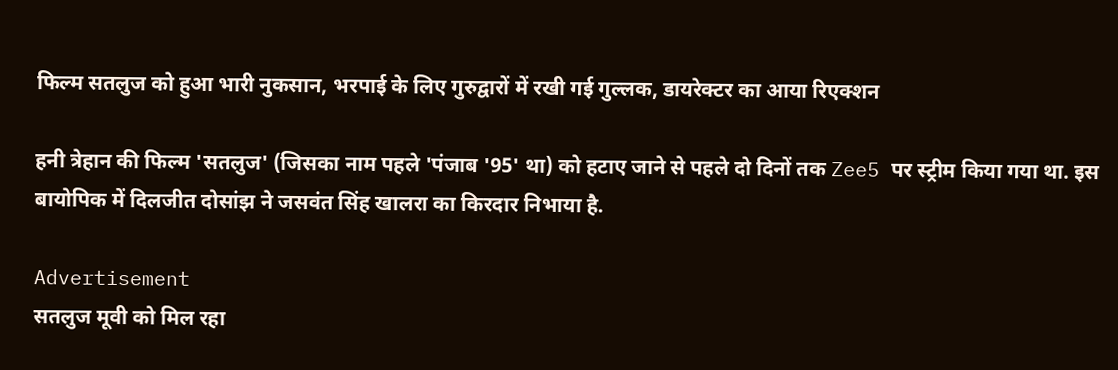फिल्म सतलुज को हुआ भारी नुकसान, भरपाई के लिए गुरुद्वारों में रखी गई गुल्लक, डायरेक्टर का आया रिएक्शन

हनी त्रेहान की फिल्म 'सतलुज' (जिसका नाम पहले 'पंजाब '95' था) को हटाए जाने से पहले दो दिनों तक Zee5 पर स्ट्रीम किया गया था. इस बायोपिक में दिलजीत दोसांझ ने जसवंत सिंह खालरा का किरदार निभाया है.

Advertisement
सतलुज मूवी को मिल रहा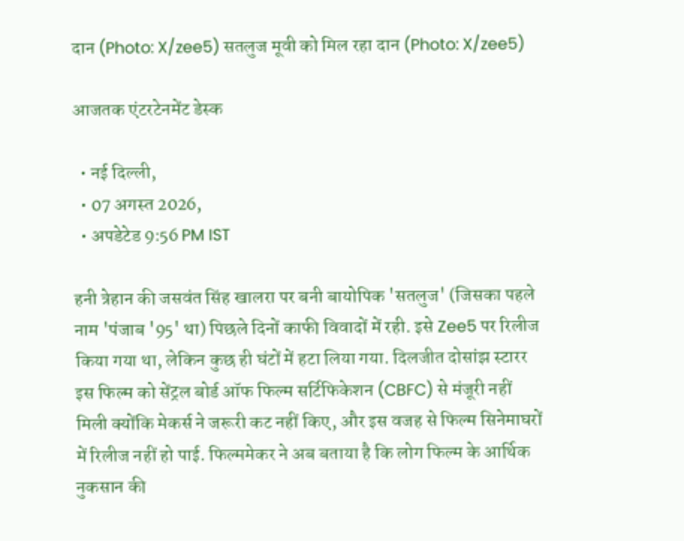दान (Photo: X/zee5) सतलुज मूवी को मिल रहा दान (Photo: X/zee5)

आजतक एंटरटेनमेंट डेस्क

  • नई दिल्ली,
  • 07 अगस्त 2026,
  • अपडेटेड 9:56 PM IST

हनी त्रेहान की जसवंत सिंह खालरा पर बनी बायोपिक 'सतलुज' (जिसका पहले नाम 'पंजाब '95' था) पिछले दिनों काफी विवादों में रही. इसे Zee5 पर रिलीज किया गया था, लेकिन कुछ ही घंटों में हटा लिया गया. दिलजीत दोसांझ स्टारर इस फिल्म को सेंट्रल बोर्ड ऑफ फिल्म सर्टिफिकेशन (CBFC) से मंजूरी नहीं मिली क्योंकि मेकर्स ने जरूरी कट नहीं किए, और इस वजह से फिल्म सिनेमाघरों में रिलीज नहीं हो पाई. फिल्ममेकर ने अब बताया है कि लोग फिल्म के आर्थिक नुकसान की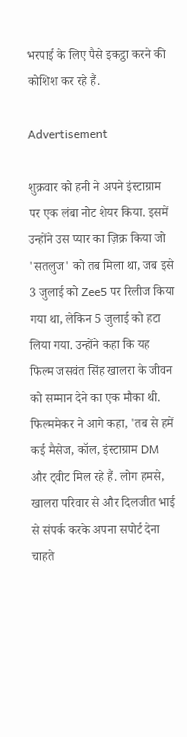भरपाई के लिए पैसे इकट्ठा करने की कोशिश कर रहे हैं.

Advertisement

शुक्रवार को हनी ने अपने इंस्टाग्राम पर एक लंबा नोट शेयर किया. इसमें उन्होंने उस प्यार का ज़िक्र किया जो 'सतलुज' को तब मिला था, जब इसे 3 जुलाई को Zee5 पर रिलीज किया गया था, लेकिन 5 जुलाई को हटा लिया गया. उन्होंने कहा कि यह फिल्म जसवंत सिंह खालरा के जीवन को सम्मान देने का एक मौका थी. फिल्ममेकर ने आगे कहा, 'तब से हमें कई मैसेज, कॉल, इंस्टाग्राम DM और ट्वीट मिल रहे हैं. लोग हमसे, खालरा परिवार से और दिलजीत भाई से संपर्क करके अपना सपोर्ट देना चाहते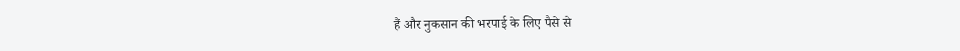हैं और नुकसान की भरपाई के लिए पैसे से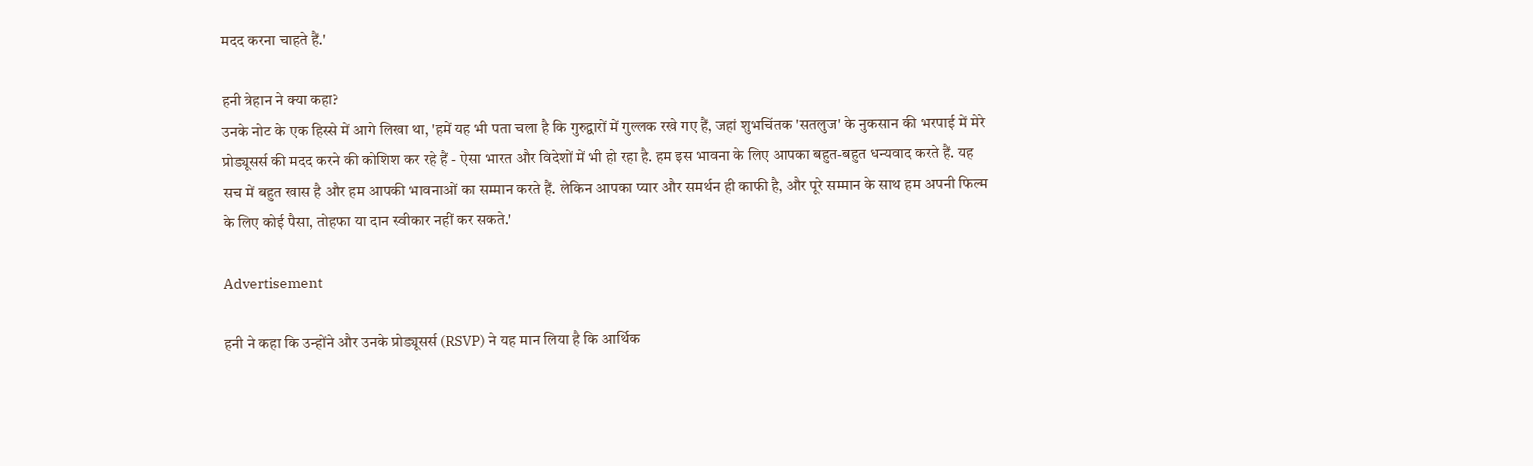मदद करना चाहते हैं.'

हनी त्रेहान ने क्या कहा?
उनके नोट के एक हिस्से में आगे लिखा था, 'हमें यह भी पता चला है कि गुरुद्वारों में गुल्लक रखे गए हैं, जहां शुभचिंतक 'सतलुज' के नुकसान की भरपाई में मेरे प्रोड्यूसर्स की मदद करने की कोशिश कर रहे हैं - ऐसा भारत और विदेशों में भी हो रहा है. हम इस भावना के लिए आपका बहुत-बहुत धन्यवाद करते हैं. यह सच में बहुत खास है और हम आपकी भावनाओं का सम्मान करते हैं. लेकिन आपका प्यार और समर्थन ही काफी है, और पूरे सम्मान के साथ हम अपनी फिल्म के लिए कोई पैसा, तोहफा या दान स्वीकार नहीं कर सकते.'

Advertisement

हनी ने कहा कि उन्होंने और उनके प्रोड्यूसर्स (RSVP) ने यह मान लिया है कि आर्थिक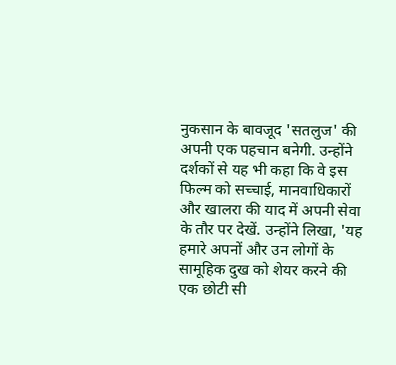नुकसान के बावजूद 'सतलुज' की अपनी एक पहचान बनेगी. उन्होंने दर्शकों से यह भी कहा कि वे इस फिल्म को सच्चाई, मानवाधिकारों और खालरा की याद में अपनी सेवा के तौर पर देखें. उन्होंने लिखा, 'यह हमारे अपनों और उन लोगों के सामूहिक दुख को शेयर करने की एक छोटी सी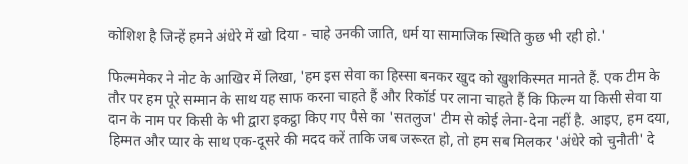कोशिश है जिन्हें हमने अंधेरे में खो दिया - चाहे उनकी जाति, धर्म या सामाजिक स्थिति कुछ भी रही हो.'

फिल्ममेकर ने नोट के आखिर में लिखा, 'हम इस सेवा का हिस्सा बनकर खुद को खुशकिस्मत मानते हैं. एक टीम के तौर पर हम पूरे सम्मान के साथ यह साफ करना चाहते हैं और रिकॉर्ड पर लाना चाहते हैं कि फिल्म या किसी सेवा या दान के नाम पर किसी के भी द्वारा इकट्ठा किए गए पैसे का 'सतलुज' टीम से कोई लेना-देना नहीं है. आइए, हम दया, हिम्मत और प्यार के साथ एक-दूसरे की मदद करें ताकि जब जरूरत हो, तो हम सब मिलकर 'अंधेरे को चुनौती' दे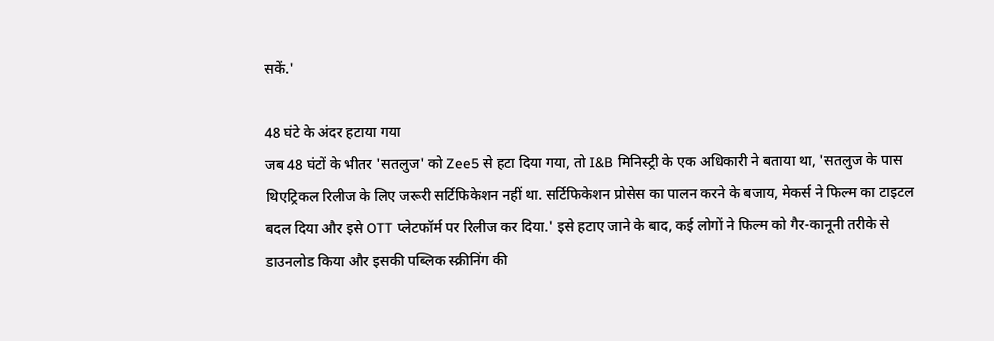सकें.'

48 घंटे के अंदर हटाया गया
जब 48 घंटों के भीतर 'सतलुज' को Zee5 से हटा दिया गया, तो I&B मिनिस्ट्री के एक अधिकारी ने बताया था, 'सतलुज के पास थिएट्रिकल रिलीज के लिए जरूरी सर्टिफिकेशन नहीं था. सर्टिफिकेशन प्रोसेस का पालन करने के बजाय, मेकर्स ने फिल्म का टाइटल बदल दिया और इसे OTT प्लेटफॉर्म पर रिलीज कर दिया.' इसे हटाए जाने के बाद, कई लोगों ने फिल्म को गैर-कानूनी तरीके से डाउनलोड किया और इसकी पब्लिक स्क्रीनिंग की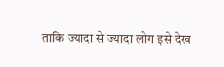ताकि ज्यादा से ज्यादा लोग इसे देख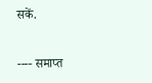सकें.


---- समाप्त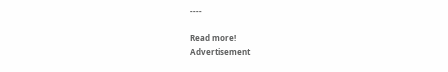----

Read more!
Advertisement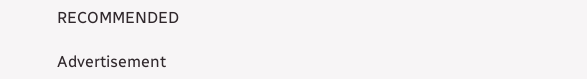RECOMMENDED

Advertisement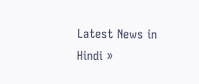Latest News in Hindi »